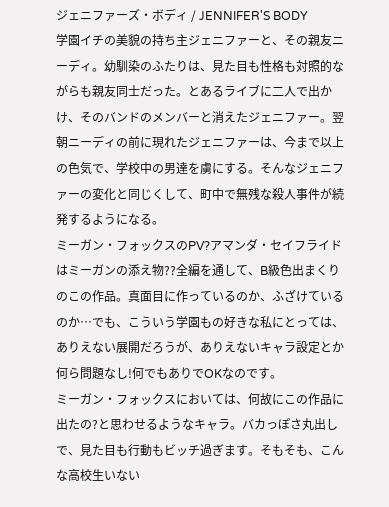ジェニファーズ・ボディ / JENNIFER'S BODY
学園イチの美貌の持ち主ジェニファーと、その親友ニーディ。幼馴染のふたりは、見た目も性格も対照的ながらも親友同士だった。とあるライブに二人で出かけ、そのバンドのメンバーと消えたジェニファー。翌朝ニーディの前に現れたジェニファーは、今まで以上の色気で、学校中の男達を虜にする。そんなジェニファーの変化と同じくして、町中で無残な殺人事件が続発するようになる。
ミーガン・フォックスのPV?アマンダ・セイフライドはミーガンの添え物??全編を通して、B級色出まくりのこの作品。真面目に作っているのか、ふざけているのか…でも、こういう学園もの好きな私にとっては、ありえない展開だろうが、ありえないキャラ設定とか何ら問題なし!何でもありでOKなのです。
ミーガン・フォックスにおいては、何故にこの作品に出たの?と思わせるようなキャラ。バカっぽさ丸出しで、見た目も行動もビッチ過ぎます。そもそも、こんな高校生いない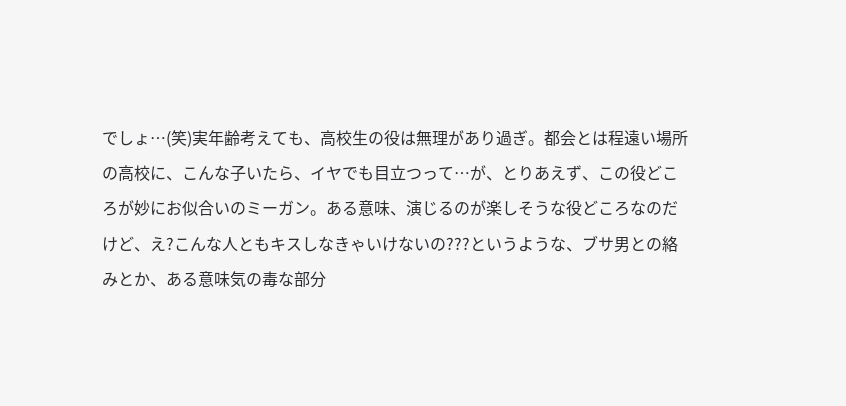でしょ…(笑)実年齢考えても、高校生の役は無理があり過ぎ。都会とは程遠い場所の高校に、こんな子いたら、イヤでも目立つって…が、とりあえず、この役どころが妙にお似合いのミーガン。ある意味、演じるのが楽しそうな役どころなのだけど、え?こんな人ともキスしなきゃいけないの???というような、ブサ男との絡みとか、ある意味気の毒な部分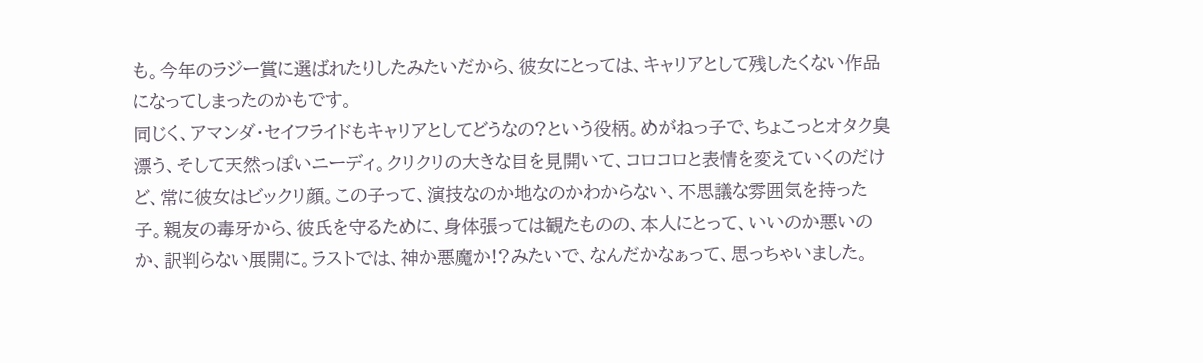も。今年のラジー賞に選ばれたりしたみたいだから、彼女にとっては、キャリアとして残したくない作品になってしまったのかもです。
同じく、アマンダ・セイフライドもキャリアとしてどうなの?という役柄。めがねっ子で、ちょこっとオタク臭漂う、そして天然っぽいニーディ。クリクリの大きな目を見開いて、コロコロと表情を変えていくのだけど、常に彼女はビックリ顔。この子って、演技なのか地なのかわからない、不思議な雰囲気を持った子。親友の毒牙から、彼氏を守るために、身体張っては観たものの、本人にとって、いいのか悪いのか、訳判らない展開に。ラストでは、神か悪魔か!?みたいで、なんだかなぁって、思っちゃいました。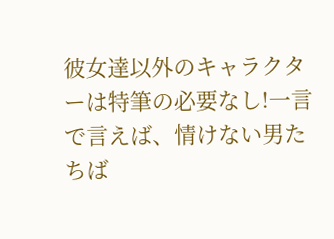彼女達以外のキャラクターは特筆の必要なし!一言で言えば、情けない男たちば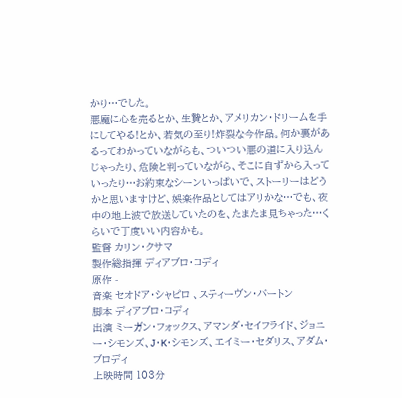かり…でした。
悪魔に心を売るとか、生贄とか、アメリカン・ドリームを手にしてやる!とか、若気の至り!炸裂な今作品。何か裏があるってわかっていながらも、ついつい悪の道に入り込んじゃったり、危険と判っていながら、そこに自ずから入っていったり…お約束なシーンいっぱいで、ストーリーはどうかと思いますけど、娯楽作品としてはアリかな…でも、夜中の地上波で放送していたのを、たまたま見ちゃった…くらいで丁度いい内容かも。
監督 カリン・クサマ
製作総指揮 ディアブロ・コディ
原作 -
音楽 セオドア・シャピロ 、スティーヴン・バートン
脚本 ディアブロ・コディ
出演 ミーガン・フォックス、アマンダ・セイフライド、ジョニー・シモンズ、J・K・シモンズ、エイミー・セダリス、アダム・ブロディ
上映時間 103分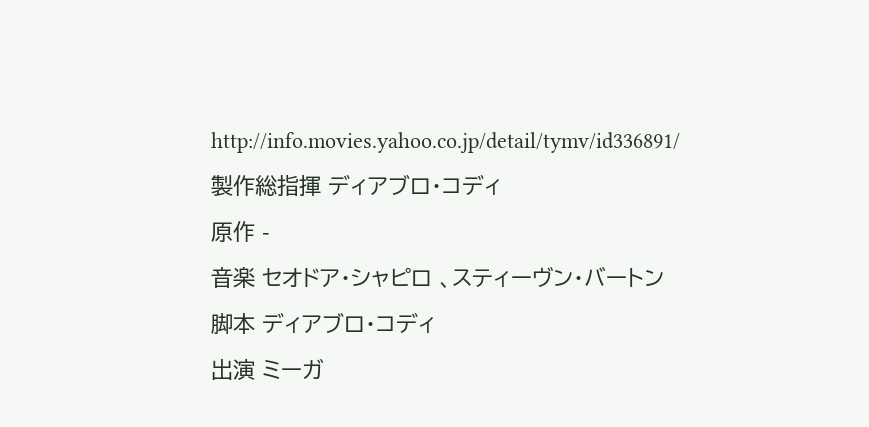http://info.movies.yahoo.co.jp/detail/tymv/id336891/
製作総指揮 ディアブロ・コディ
原作 -
音楽 セオドア・シャピロ 、スティーヴン・バートン
脚本 ディアブロ・コディ
出演 ミーガ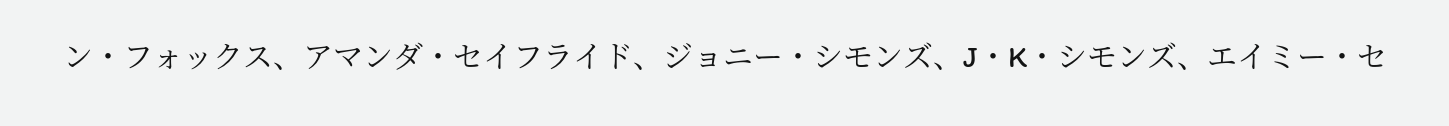ン・フォックス、アマンダ・セイフライド、ジョニー・シモンズ、J・K・シモンズ、エイミー・セ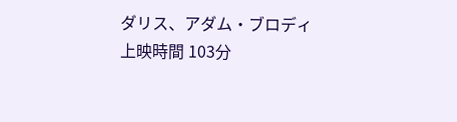ダリス、アダム・ブロディ
上映時間 103分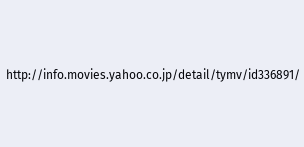http://info.movies.yahoo.co.jp/detail/tymv/id336891/